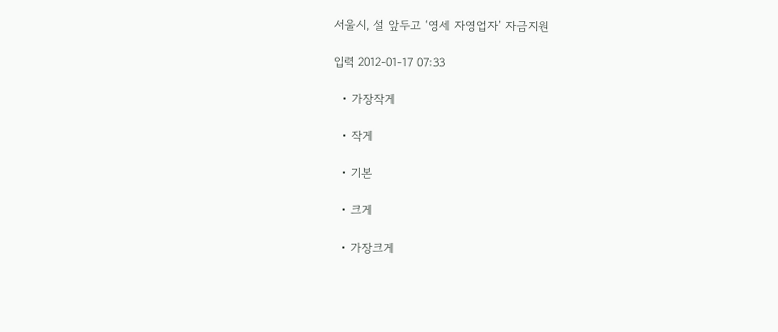서울시, 설 앞두고 ‘영세 자영업자’ 자금지원

입력 2012-01-17 07:33

  • 가장작게

  • 작게

  • 기본

  • 크게

  • 가장크게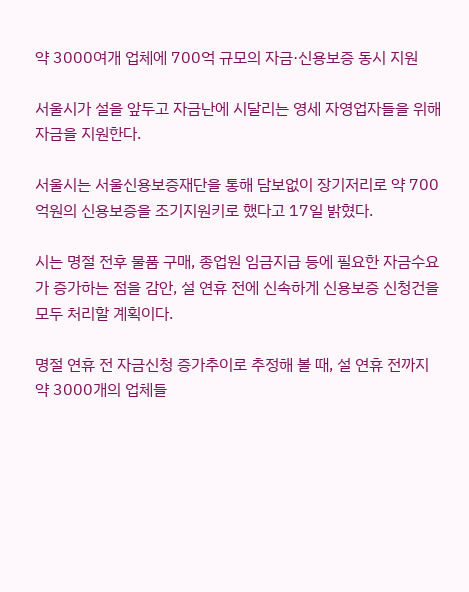약 3000여개 업체에 700억 규모의 자금·신용보증 동시 지원

서울시가 설을 앞두고 자금난에 시달리는 영세 자영업자들을 위해 자금을 지원한다.

서울시는 서울신용보증재단을 통해 담보없이 장기저리로 약 700억원의 신용보증을 조기지원키로 했다고 17일 밝혔다.

시는 명절 전후 물품 구매, 종업원 임금지급 등에 필요한 자금수요가 증가하는 점을 감안, 설 연휴 전에 신속하게 신용보증 신청건을 모두 처리할 계획이다.

명절 연휴 전 자금신청 증가추이로 추정해 볼 때, 설 연휴 전까지 약 3000개의 업체들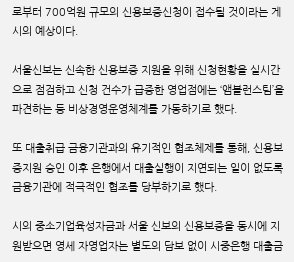로부터 700억원 규모의 신용보증신청이 접수될 것이라는 게 시의 예상이다.

서울신보는 신속한 신용보증 지원을 위해 신청현황을 실시간으로 점검하고 신청 건수가 급증한 영업점에는 ‘앰블런스팀’을 파견하는 등 비상경영운영체계를 가동하기로 했다.

또 대출취급 금융기관과의 유기적인 협조체제를 통해, 신용보증지원 승인 이후 은행에서 대출실행이 지연되는 일이 없도록 금융기관에 적극적인 협조를 당부하기로 했다.

시의 중소기업육성자금과 서울 신보의 신용보증을 동시에 지원받으면 영세 자영업자는 별도의 담보 없이 시중은행 대출금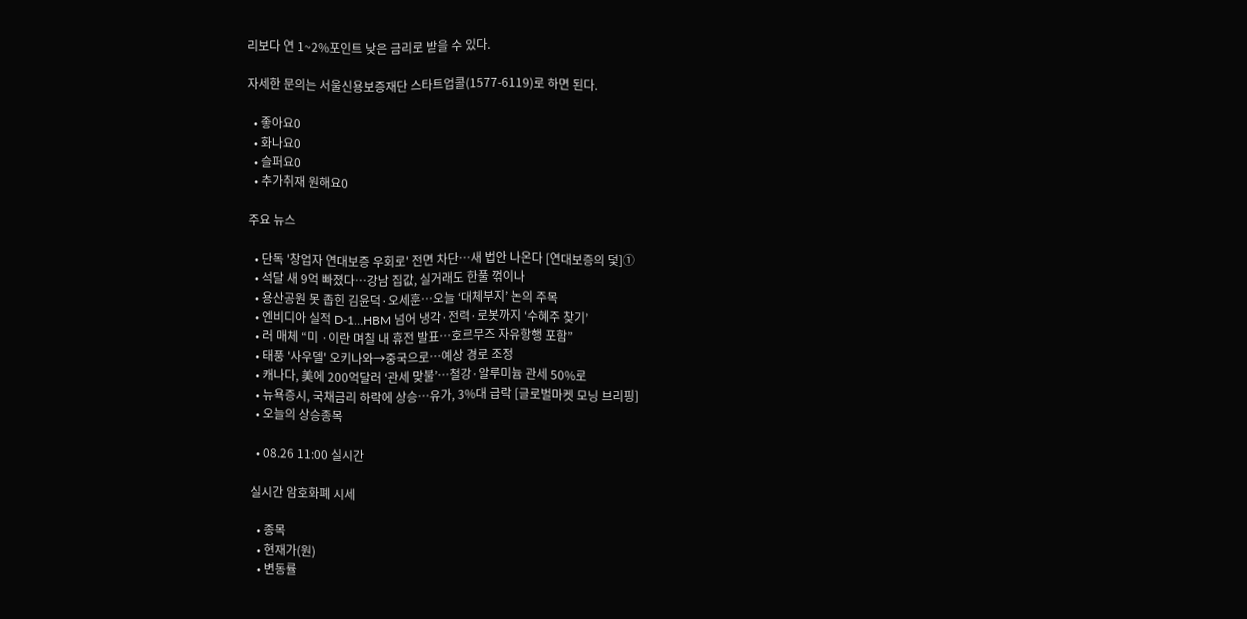리보다 연 1~2%포인트 낮은 금리로 받을 수 있다.

자세한 문의는 서울신용보증재단 스타트업콜(1577-6119)로 하면 된다.

  • 좋아요0
  • 화나요0
  • 슬퍼요0
  • 추가취재 원해요0

주요 뉴스

  • 단독 '창업자 연대보증 우회로' 전면 차단…새 법안 나온다 [연대보증의 덫]①
  • 석달 새 9억 빠졌다⋯강남 집값, 실거래도 한풀 꺾이나
  • 용산공원 못 좁힌 김윤덕·오세훈⋯오늘 ‘대체부지’ 논의 주목
  • 엔비디아 실적 D-1…HBM 넘어 냉각·전력·로봇까지 ‘수혜주 찾기’
  • 러 매체 “미 ·이란 며칠 내 휴전 발표…호르무즈 자유항행 포함”
  • 태풍 '사우델' 오키나와→중국으로…예상 경로 조정
  • 캐나다, 美에 200억달러 ‘관세 맞불’…철강·알루미늄 관세 50%로
  • 뉴욕증시, 국채금리 하락에 상승⋯유가, 3%대 급락 [글로벌마켓 모닝 브리핑]
  • 오늘의 상승종목

  • 08.26 11:00 실시간

실시간 암호화폐 시세

  • 종목
  • 현재가(원)
  • 변동률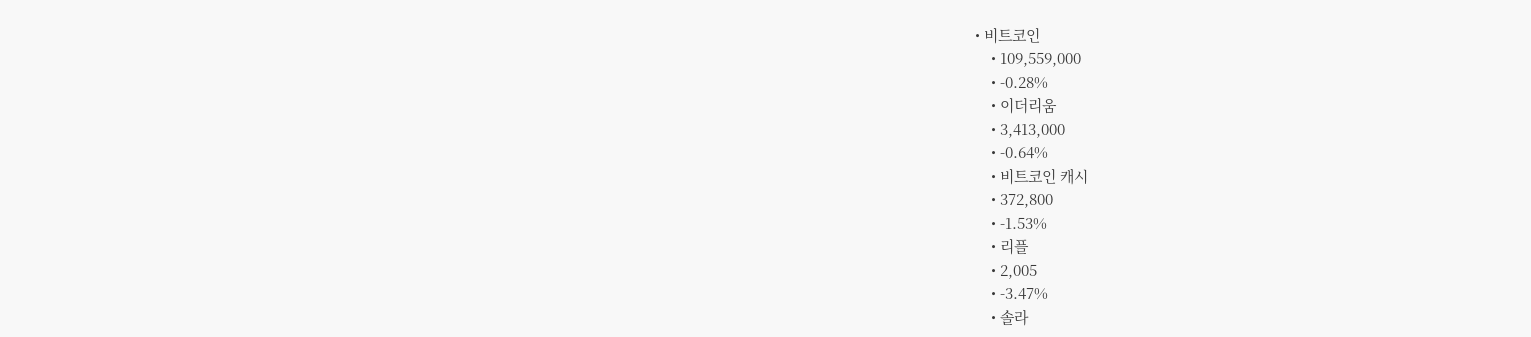• 비트코인
    • 109,559,000
    • -0.28%
    • 이더리움
    • 3,413,000
    • -0.64%
    • 비트코인 캐시
    • 372,800
    • -1.53%
    • 리플
    • 2,005
    • -3.47%
    • 솔라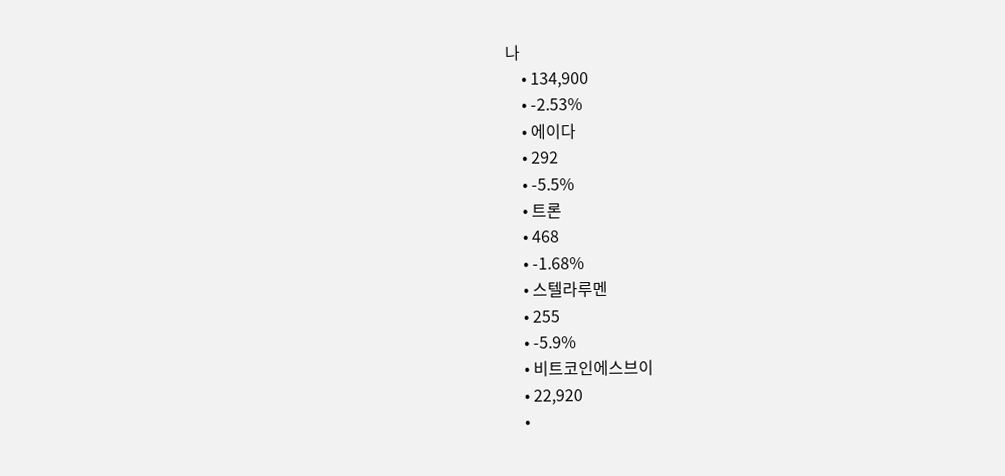나
    • 134,900
    • -2.53%
    • 에이다
    • 292
    • -5.5%
    • 트론
    • 468
    • -1.68%
    • 스텔라루멘
    • 255
    • -5.9%
    • 비트코인에스브이
    • 22,920
    •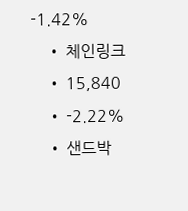-1.42%
    • 체인링크
    • 15,840
    • -2.22%
    • 샌드박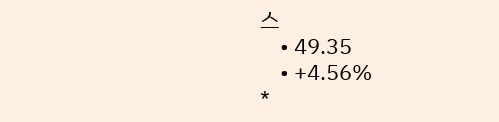스
    • 49.35
    • +4.56%
*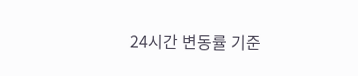24시간 변동률 기준